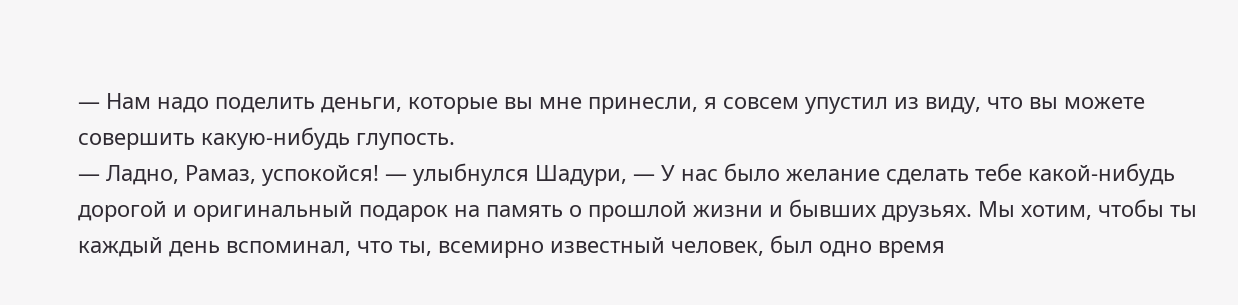— Нам надо поделить деньги, которые вы мне принесли, я совсем упустил из виду, что вы можете совершить какую-нибудь глупость.
— Ладно, Рамаз, успокойся! — улыбнулся Шадури, — У нас было желание сделать тебе какой-нибудь дорогой и оригинальный подарок на память о прошлой жизни и бывших друзьях. Мы хотим, чтобы ты каждый день вспоминал, что ты, всемирно известный человек, был одно время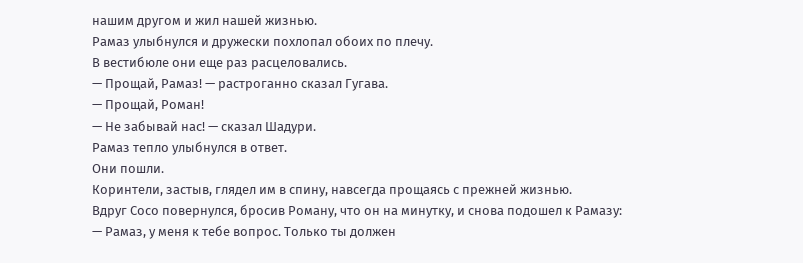нашим другом и жил нашей жизнью.
Рамаз улыбнулся и дружески похлопал обоих по плечу.
В вестибюле они еще раз расцеловались.
— Прощай, Рамаз! — растроганно сказал Гугава.
— Прощай, Роман!
— Не забывай нас! — сказал Шадури.
Рамаз тепло улыбнулся в ответ.
Они пошли.
Коринтели, застыв, глядел им в спину, навсегда прощаясь с прежней жизнью.
Вдруг Сосо повернулся, бросив Роману, что он на минутку, и снова подошел к Рамазу:
— Рамаз, у меня к тебе вопрос. Только ты должен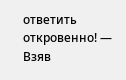ответить откровенно! — Взяв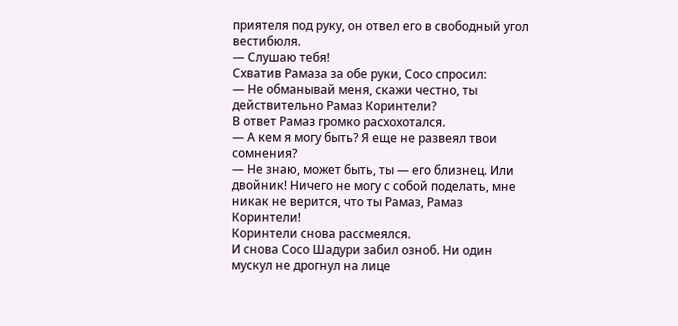приятеля под руку, он отвел его в свободный угол вестибюля.
— Слушаю тебя!
Схватив Рамаза за обе руки, Сосо спросил:
— Не обманывай меня, скажи честно, ты действительно Рамаз Коринтели?
В ответ Рамаз громко расхохотался.
— А кем я могу быть? Я еще не развеял твои сомнения?
— Не знаю, может быть, ты — его близнец. Или двойник! Ничего не могу с собой поделать, мне никак не верится, что ты Рамаз, Рамаз Коринтели!
Коринтели снова рассмеялся.
И снова Сосо Шадури забил озноб. Ни один мускул не дрогнул на лице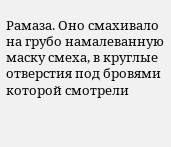Рамаза. Оно смахивало на грубо намалеванную маску смеха, в круглые отверстия под бровями которой смотрели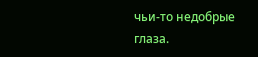чьи-то недобрые глаза.